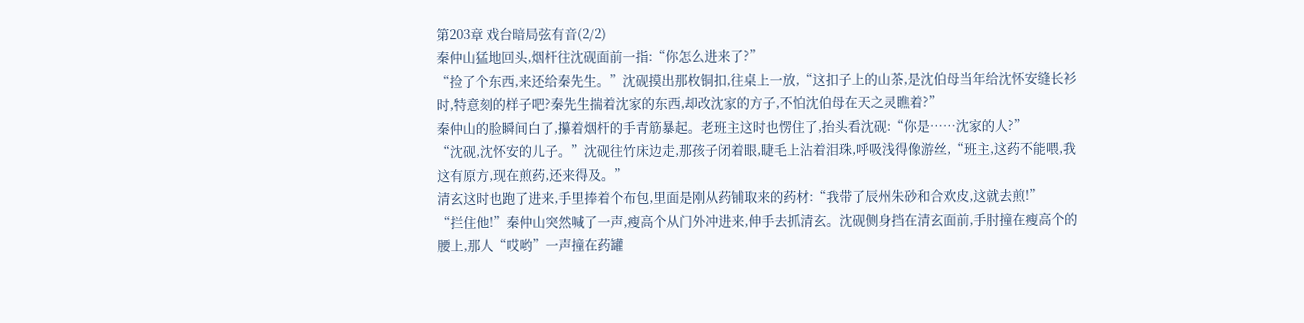第203章 戏台暗局弦有音(2/2)
秦仲山猛地回头,烟杆往沈砚面前一指:“你怎么进来了?”
“捡了个东西,来还给秦先生。”沈砚摸出那枚铜扣,往桌上一放,“这扣子上的山茶,是沈伯母当年给沈怀安缝长衫时,特意刻的样子吧?秦先生揣着沈家的东西,却改沈家的方子,不怕沈伯母在天之灵瞧着?”
秦仲山的脸瞬间白了,攥着烟杆的手青筋暴起。老班主这时也愣住了,抬头看沈砚:“你是……沈家的人?”
“沈砚,沈怀安的儿子。”沈砚往竹床边走,那孩子闭着眼,睫毛上沾着泪珠,呼吸浅得像游丝,“班主,这药不能喂,我这有原方,现在煎药,还来得及。”
清玄这时也跑了进来,手里捧着个布包,里面是刚从药铺取来的药材:“我带了辰州朱砂和合欢皮,这就去煎!”
“拦住他!”秦仲山突然喊了一声,瘦高个从门外冲进来,伸手去抓清玄。沈砚侧身挡在清玄面前,手肘撞在瘦高个的腰上,那人“哎哟”一声撞在药罐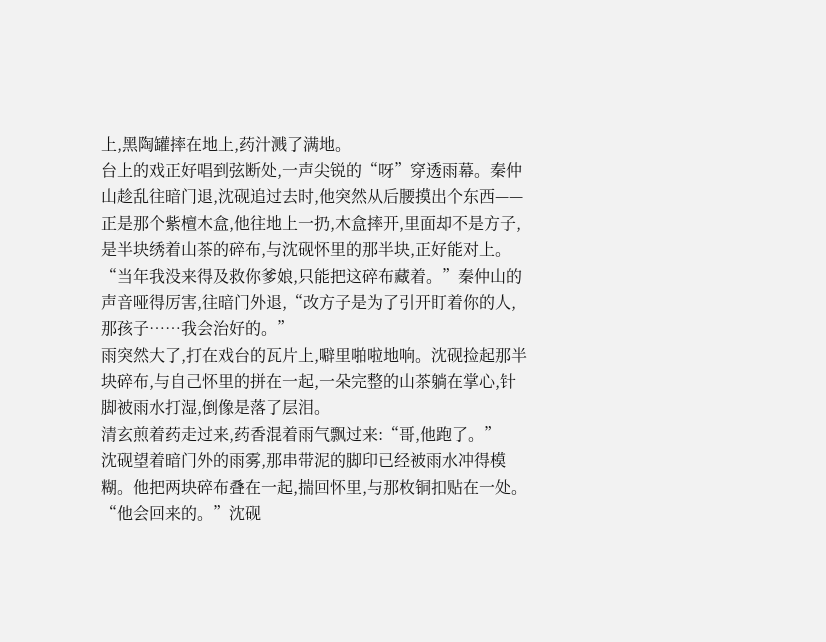上,黑陶罐摔在地上,药汁溅了满地。
台上的戏正好唱到弦断处,一声尖锐的“呀”穿透雨幕。秦仲山趁乱往暗门退,沈砚追过去时,他突然从后腰摸出个东西——正是那个紫檀木盒,他往地上一扔,木盒摔开,里面却不是方子,是半块绣着山茶的碎布,与沈砚怀里的那半块,正好能对上。
“当年我没来得及救你爹娘,只能把这碎布藏着。”秦仲山的声音哑得厉害,往暗门外退,“改方子是为了引开盯着你的人,那孩子……我会治好的。”
雨突然大了,打在戏台的瓦片上,噼里啪啦地响。沈砚捡起那半块碎布,与自己怀里的拼在一起,一朵完整的山茶躺在掌心,针脚被雨水打湿,倒像是落了层泪。
清玄煎着药走过来,药香混着雨气飘过来:“哥,他跑了。”
沈砚望着暗门外的雨雾,那串带泥的脚印已经被雨水冲得模糊。他把两块碎布叠在一起,揣回怀里,与那枚铜扣贴在一处。
“他会回来的。”沈砚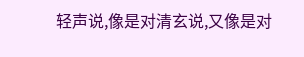轻声说,像是对清玄说,又像是对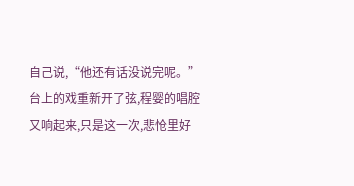自己说,“他还有话没说完呢。”
台上的戏重新开了弦,程婴的唱腔又响起来,只是这一次,悲怆里好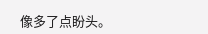像多了点盼头。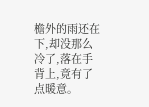檐外的雨还在下,却没那么冷了,落在手背上,竟有了点暖意。